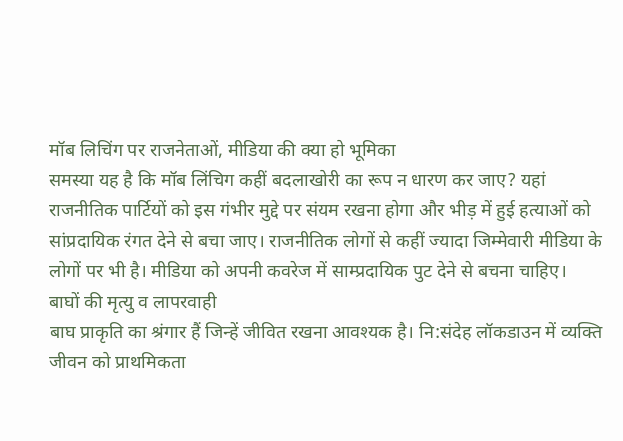मॉब लिचिंग पर राजनेताओं, मीडिया की क्या हो भूमिका
समस्या यह है कि मॉब लिंचिग कहीं बदलाखोरी का रूप न धारण कर जाए? यहां राजनीतिक पार्टियों को इस गंभीर मुद्दे पर संयम रखना होगा और भीड़ में हुई हत्याओं को सांप्रदायिक रंगत देने से बचा जाए। राजनीतिक लोगों से कहीं ज्यादा जिम्मेवारी मीडिया के लोगों पर भी है। मीडिया को अपनी कवरेज में साम्प्रदायिक पुट देने से बचना चाहिए।
बाघों की मृत्यु व लापरवाही
बाघ प्राकृति का श्रंगार हैं जिन्हें जीवित रखना आवश्यक है। नि:संदेह लॉकडाउन में व्यक्ति जीवन को प्राथमिकता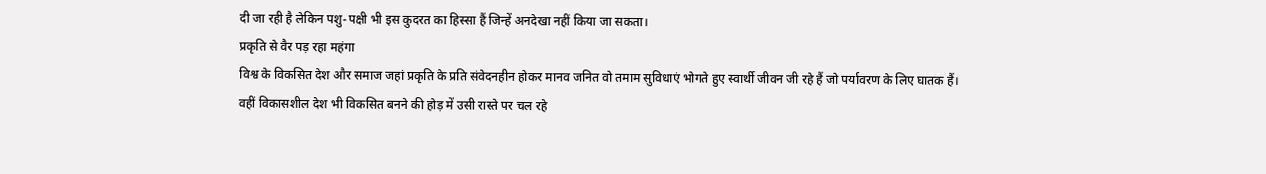दी जा रही है लेकिन पशु-पक्षी भी इस कुदरत का हिस्सा हैं जिन्हें अनदेखा नहीं किया जा सकता।
प्रकृति से वैर पड़ रहा महंगा
विश्व के विकसित देश और समाज जहां प्रकृति के प्रति संवेदनहीन होकर मानव जनित वो तमाम सुविधाएं भोगते हुए स्वार्थी जीवन जी रहे हैं जो पर्यावरण के लिए घातक हैं। वहीं विकासशील देश भी विकसित बनने की होड़ में उसी रास्ते पर चल रहे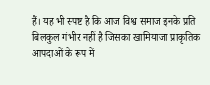हैं। यह भी स्पष्ट है कि आज विश्व समाज इनके प्रति बिलकुल गंभीर नहीं है जिसका खामियाजा प्राकृतिक आपदाओं के रूप में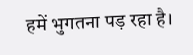हमें भुगतना पड़ रहा है।